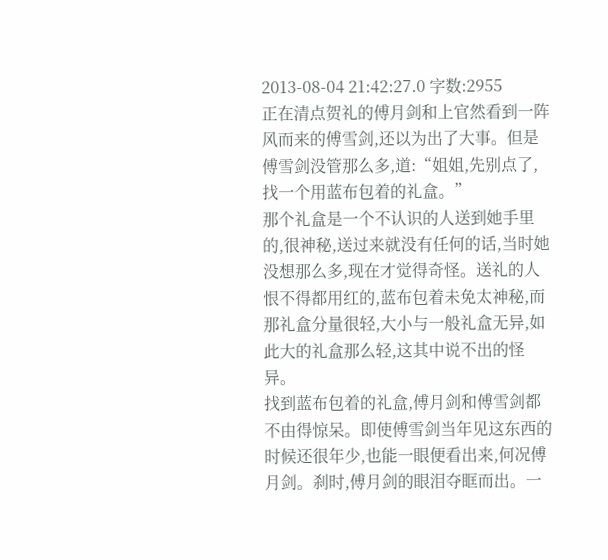2013-08-04 21:42:27.0 字数:2955
正在清点贺礼的傅月剑和上官然看到一阵风而来的傅雪剑,还以为出了大事。但是傅雪剑没管那么多,道:“姐姐,先别点了,找一个用蓝布包着的礼盒。”
那个礼盒是一个不认识的人送到她手里的,很神秘,送过来就没有任何的话,当时她没想那么多,现在才觉得奇怪。送礼的人恨不得都用红的,蓝布包着未免太神秘,而那礼盒分量很轻,大小与一般礼盒无异,如此大的礼盒那么轻,这其中说不出的怪异。
找到蓝布包着的礼盒,傅月剑和傅雪剑都不由得惊呆。即使傅雪剑当年见这东西的时候还很年少,也能一眼便看出来,何况傅月剑。刹时,傅月剑的眼泪夺眶而出。一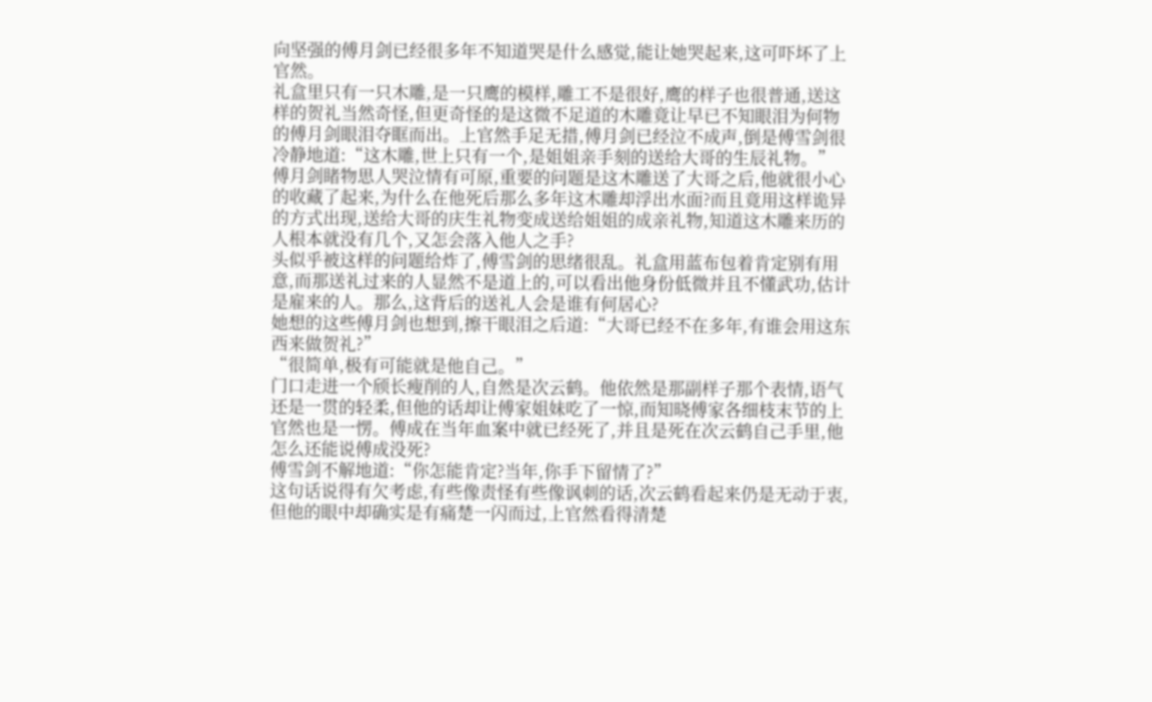向坚强的傅月剑已经很多年不知道哭是什么感觉,能让她哭起来,这可吓坏了上官然。
礼盒里只有一只木雕,是一只鹰的模样,雕工不是很好,鹰的样子也很普通,送这样的贺礼当然奇怪,但更奇怪的是这微不足道的木雕竟让早已不知眼泪为何物的傅月剑眼泪夺眶而出。上官然手足无措,傅月剑已经泣不成声,倒是傅雪剑很冷静地道:“这木雕,世上只有一个,是姐姐亲手刻的送给大哥的生辰礼物。”
傅月剑睹物思人哭泣情有可原,重要的问题是这木雕送了大哥之后,他就很小心的收藏了起来,为什么在他死后那么多年这木雕却浮出水面?而且竟用这样诡异的方式出现,送给大哥的庆生礼物变成送给姐姐的成亲礼物,知道这木雕来历的人根本就没有几个,又怎会落入他人之手?
头似乎被这样的问题给炸了,傅雪剑的思绪很乱。礼盒用蓝布包着肯定别有用意,而那送礼过来的人显然不是道上的,可以看出他身份低微并且不懂武功,估计是雇来的人。那么,这背后的送礼人会是谁有何居心?
她想的这些傅月剑也想到,擦干眼泪之后道:“大哥已经不在多年,有谁会用这东西来做贺礼?”
“很简单,极有可能就是他自己。”
门口走进一个颀长瘦削的人,自然是次云鹤。他依然是那副样子那个表情,语气还是一贯的轻柔,但他的话却让傅家姐妹吃了一惊,而知晓傅家各细枝末节的上官然也是一愣。傅成在当年血案中就已经死了,并且是死在次云鹤自己手里,他怎么还能说傅成没死?
傅雪剑不解地道:“你怎能肯定?当年,你手下留情了?”
这句话说得有欠考虑,有些像责怪有些像讽刺的话,次云鹤看起来仍是无动于衷,但他的眼中却确实是有痛楚一闪而过,上官然看得清楚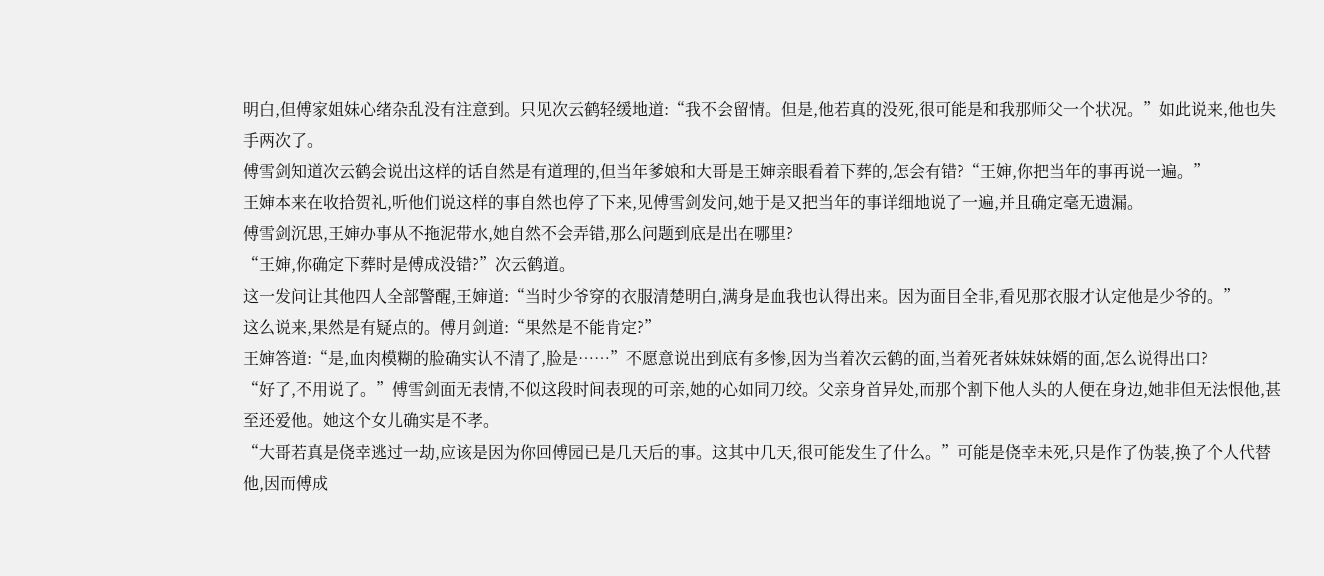明白,但傅家姐妹心绪杂乱没有注意到。只见次云鹤轻缓地道:“我不会留情。但是,他若真的没死,很可能是和我那师父一个状况。”如此说来,他也失手两次了。
傅雪剑知道次云鹤会说出这样的话自然是有道理的,但当年爹娘和大哥是王婶亲眼看着下葬的,怎会有错?“王婶,你把当年的事再说一遍。”
王婶本来在收拾贺礼,听他们说这样的事自然也停了下来,见傅雪剑发问,她于是又把当年的事详细地说了一遍,并且确定毫无遗漏。
傅雪剑沉思,王婶办事从不拖泥带水,她自然不会弄错,那么问题到底是出在哪里?
“王婶,你确定下葬时是傅成没错?”次云鹤道。
这一发问让其他四人全部警醒,王婶道:“当时少爷穿的衣服清楚明白,满身是血我也认得出来。因为面目全非,看见那衣服才认定他是少爷的。”
这么说来,果然是有疑点的。傅月剑道:“果然是不能肯定?”
王婶答道:“是,血肉模糊的脸确实认不清了,脸是……”不愿意说出到底有多惨,因为当着次云鹤的面,当着死者妹妹妹婿的面,怎么说得出口?
“好了,不用说了。”傅雪剑面无表情,不似这段时间表现的可亲,她的心如同刀绞。父亲身首异处,而那个割下他人头的人便在身边,她非但无法恨他,甚至还爱他。她这个女儿确实是不孝。
“大哥若真是侥幸逃过一劫,应该是因为你回傅园已是几天后的事。这其中几天,很可能发生了什么。”可能是侥幸未死,只是作了伪装,换了个人代替他,因而傅成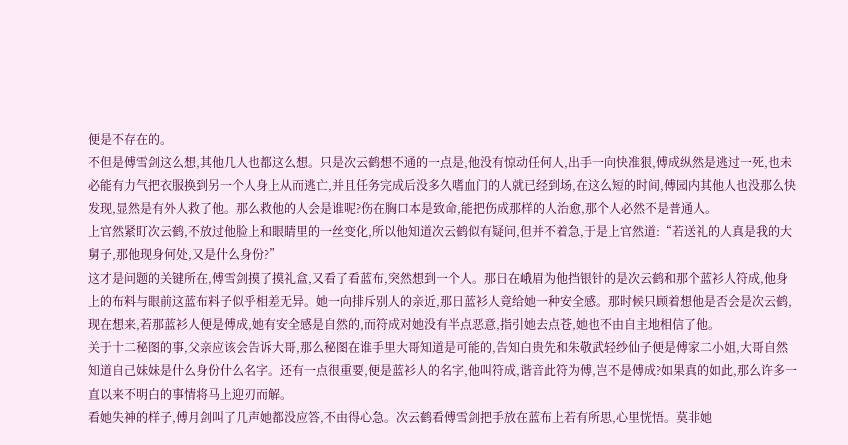便是不存在的。
不但是傅雪剑这么想,其他几人也都这么想。只是次云鹤想不通的一点是,他没有惊动任何人,出手一向快准狠,傅成纵然是逃过一死,也未必能有力气把衣服换到另一个人身上从而逃亡,并且任务完成后没多久嗜血门的人就已经到场,在这么短的时间,傅园内其他人也没那么快发现,显然是有外人救了他。那么救他的人会是谁呢?伤在胸口本是致命,能把伤成那样的人治愈,那个人必然不是普通人。
上官然紧盯次云鹤,不放过他脸上和眼睛里的一丝变化,所以他知道次云鹤似有疑问,但并不着急,于是上官然道:“若送礼的人真是我的大舅子,那他现身何处,又是什么身份?”
这才是问题的关键所在,傅雪剑摸了摸礼盒,又看了看蓝布,突然想到一个人。那日在峨眉为他挡银针的是次云鹤和那个蓝衫人符成,他身上的布料与眼前这蓝布料子似乎相差无异。她一向排斥别人的亲近,那日蓝衫人竟给她一种安全感。那时候只顾着想他是否会是次云鹤,现在想来,若那蓝衫人便是傅成,她有安全感是自然的,而符成对她没有半点恶意,指引她去点苍,她也不由自主地相信了他。
关于十二秘图的事,父亲应该会告诉大哥,那么秘图在谁手里大哥知道是可能的,告知白贵先和朱敬武轻纱仙子便是傅家二小姐,大哥自然知道自己妹妹是什么身份什么名字。还有一点很重要,便是蓝衫人的名字,他叫符成,谐音此符为傅,岂不是傅成?如果真的如此,那么许多一直以来不明白的事情将马上迎刃而解。
看她失神的样子,傅月剑叫了几声她都没应答,不由得心急。次云鹤看傅雪剑把手放在蓝布上若有所思,心里恍悟。莫非她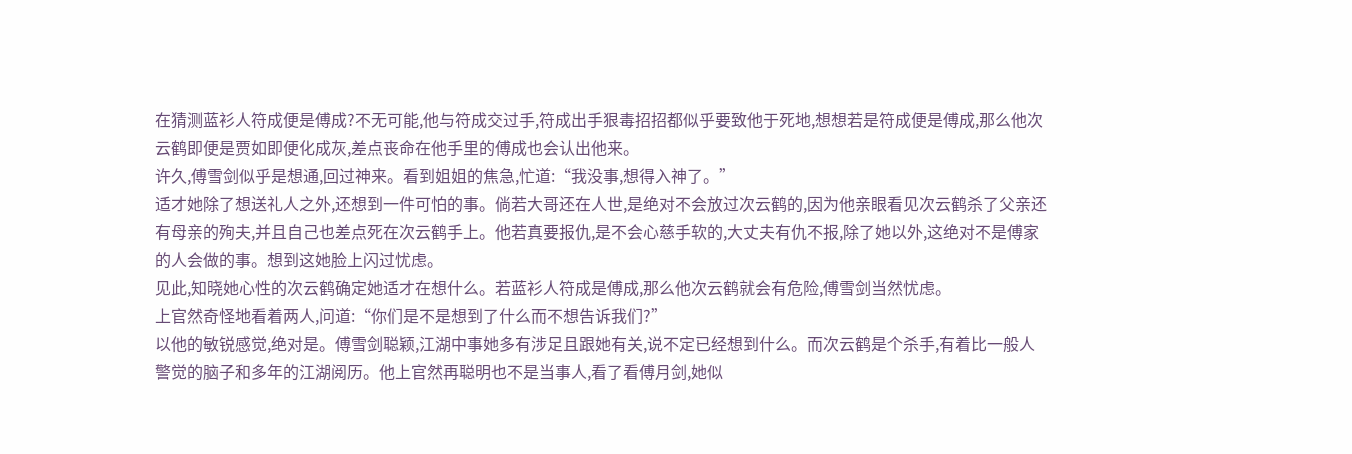在猜测蓝衫人符成便是傅成?不无可能,他与符成交过手,符成出手狠毒招招都似乎要致他于死地,想想若是符成便是傅成,那么他次云鹤即便是贾如即便化成灰,差点丧命在他手里的傅成也会认出他来。
许久,傅雪剑似乎是想通,回过神来。看到姐姐的焦急,忙道:“我没事,想得入神了。”
适才她除了想送礼人之外,还想到一件可怕的事。倘若大哥还在人世,是绝对不会放过次云鹤的,因为他亲眼看见次云鹤杀了父亲还有母亲的殉夫,并且自己也差点死在次云鹤手上。他若真要报仇,是不会心慈手软的,大丈夫有仇不报,除了她以外,这绝对不是傅家的人会做的事。想到这她脸上闪过忧虑。
见此,知晓她心性的次云鹤确定她适才在想什么。若蓝衫人符成是傅成,那么他次云鹤就会有危险,傅雪剑当然忧虑。
上官然奇怪地看着两人,问道:“你们是不是想到了什么而不想告诉我们?”
以他的敏锐感觉,绝对是。傅雪剑聪颖,江湖中事她多有涉足且跟她有关,说不定已经想到什么。而次云鹤是个杀手,有着比一般人警觉的脑子和多年的江湖阅历。他上官然再聪明也不是当事人,看了看傅月剑,她似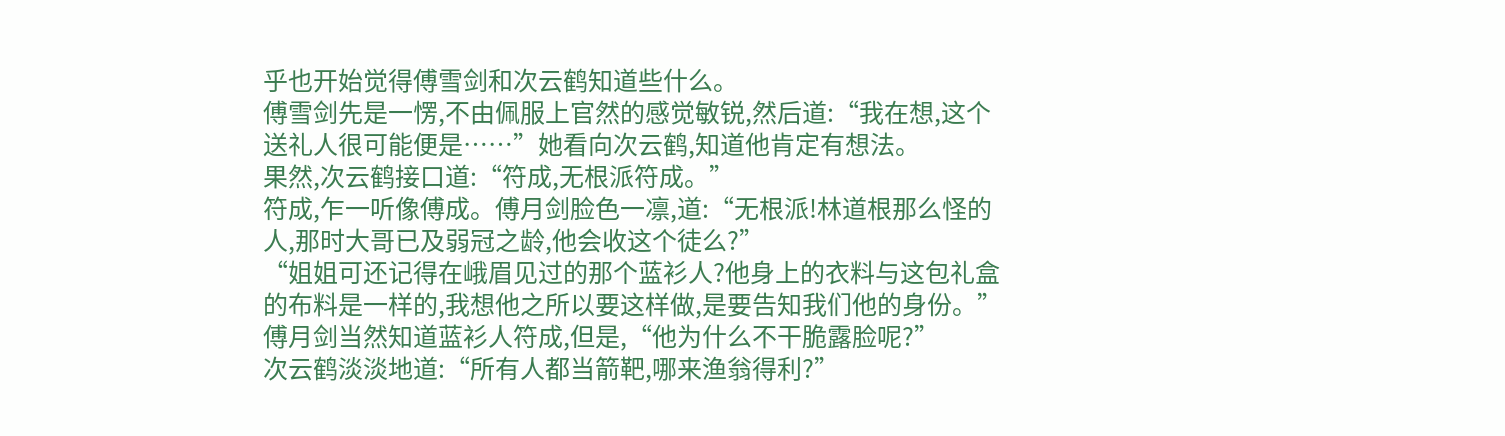乎也开始觉得傅雪剑和次云鹤知道些什么。
傅雪剑先是一愣,不由佩服上官然的感觉敏锐,然后道:“我在想,这个送礼人很可能便是……”她看向次云鹤,知道他肯定有想法。
果然,次云鹤接口道:“符成,无根派符成。”
符成,乍一听像傅成。傅月剑脸色一凛,道:“无根派!林道根那么怪的人,那时大哥已及弱冠之龄,他会收这个徒么?”
“姐姐可还记得在峨眉见过的那个蓝衫人?他身上的衣料与这包礼盒的布料是一样的,我想他之所以要这样做,是要告知我们他的身份。”
傅月剑当然知道蓝衫人符成,但是,“他为什么不干脆露脸呢?”
次云鹤淡淡地道:“所有人都当箭靶,哪来渔翁得利?”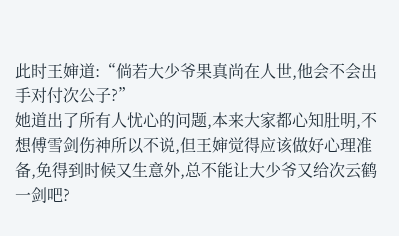此时王婶道:“倘若大少爷果真尚在人世,他会不会出手对付次公子?”
她道出了所有人忧心的问题,本来大家都心知肚明,不想傅雪剑伤神所以不说,但王婶觉得应该做好心理准备,免得到时候又生意外,总不能让大少爷又给次云鹤一剑吧?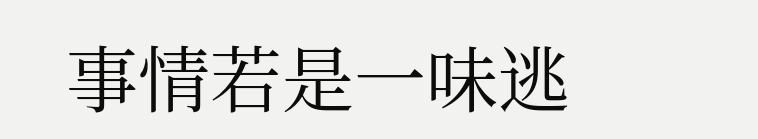事情若是一味逃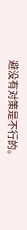避没有对策是不行的。